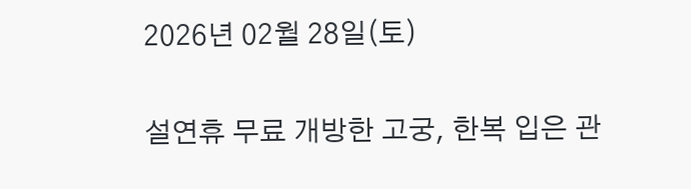2026년 02월 28일(토)

설연휴 무료 개방한 고궁, 한복 입은 관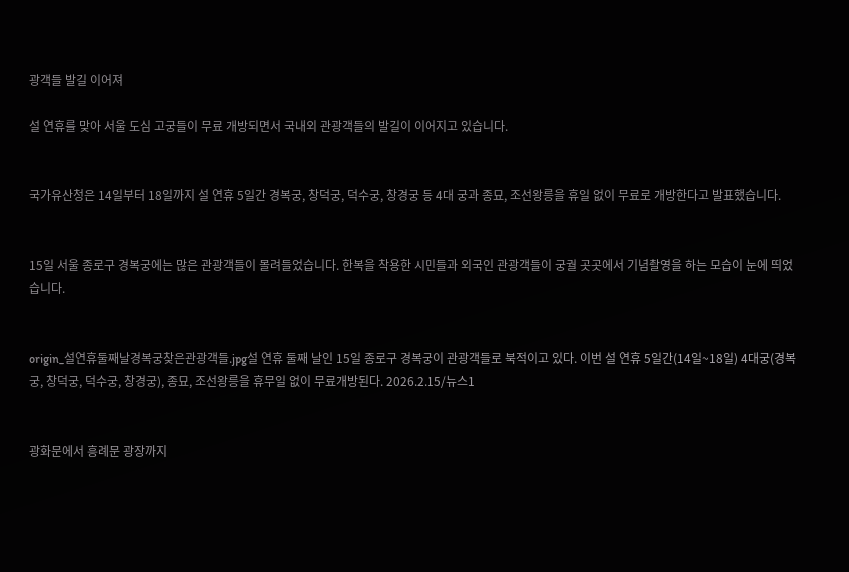광객들 발길 이어져

설 연휴를 맞아 서울 도심 고궁들이 무료 개방되면서 국내외 관광객들의 발길이 이어지고 있습니다.


국가유산청은 14일부터 18일까지 설 연휴 5일간 경복궁, 창덕궁, 덕수궁, 창경궁 등 4대 궁과 종묘, 조선왕릉을 휴일 없이 무료로 개방한다고 발표했습니다.


15일 서울 종로구 경복궁에는 많은 관광객들이 몰려들었습니다. 한복을 착용한 시민들과 외국인 관광객들이 궁궐 곳곳에서 기념촬영을 하는 모습이 눈에 띄었습니다.


origin_설연휴둘째날경복궁찾은관광객들.jpg설 연휴 둘째 날인 15일 종로구 경복궁이 관광객들로 북적이고 있다. 이번 설 연휴 5일간(14일~18일) 4대궁(경복궁, 창덕궁, 덕수궁, 창경궁), 종묘, 조선왕릉을 휴무일 없이 무료개방된다. 2026.2.15/뉴스1


광화문에서 흥례문 광장까지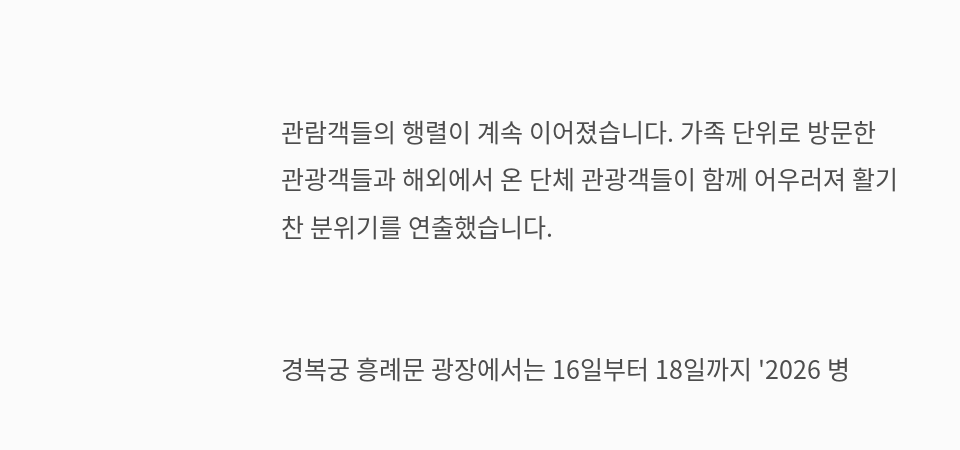관람객들의 행렬이 계속 이어졌습니다. 가족 단위로 방문한 관광객들과 해외에서 온 단체 관광객들이 함께 어우러져 활기찬 분위기를 연출했습니다.


경복궁 흥례문 광장에서는 16일부터 18일까지 '2026 병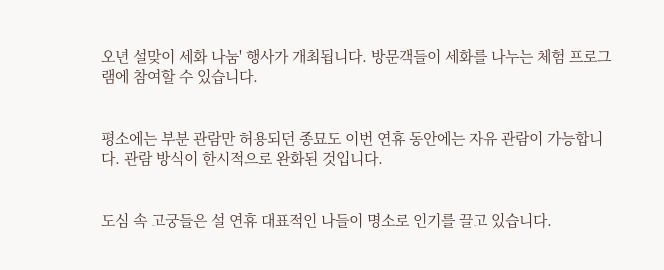오년 설맞이 세화 나눔' 행사가 개최됩니다. 방문객들이 세화를 나누는 체험 프로그램에 참여할 수 있습니다.


평소에는 부분 관람만 허용되던 종묘도 이번 연휴 동안에는 자유 관람이 가능합니다. 관람 방식이 한시적으로 완화된 것입니다.


도심 속 고궁들은 설 연휴 대표적인 나들이 명소로 인기를 끌고 있습니다.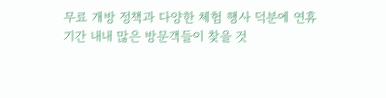무료 개방 정책과 다양한 체험 행사 덕분에 연휴 기간 내내 많은 방문객들이 찾을 것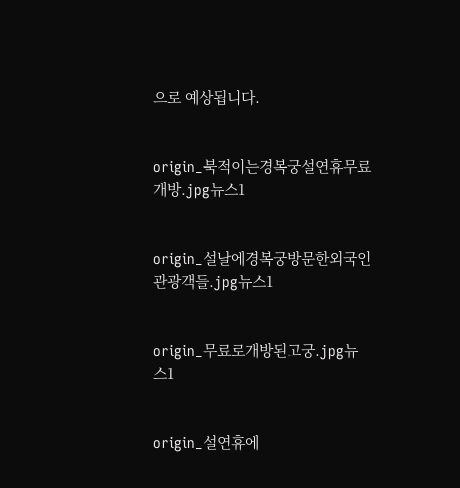으로 예상됩니다.


origin_북적이는경복궁설연휴무료개방.jpg뉴스1


origin_설날에경복궁방문한외국인관광객들.jpg뉴스1


origin_무료로개방된고궁.jpg뉴스1


origin_설연휴에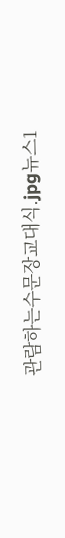관람하는수문장교대식.jpg뉴스1